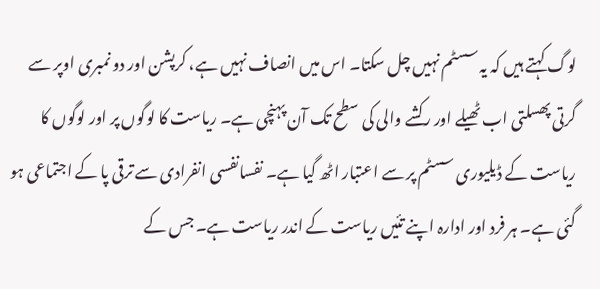لوگ کہتے ہیں کہ یہ سسٹم نہیں چل سکتا۔ اس میں انصاف نہیں ہے، کرپشن اور دو نمبری اوپر سے گرتی پھسلتی اب ٹھیلے اور رکشے والی کی سطح تک آن پہنچی ہے۔ ریاست کا لوگوں پر اور لوگوں کا ریاست کے ڈیلیوری سسٹم پر سے اعتبار اٹھ گیا ہے۔ نفسانفسی انفرادی سے ترقی پا کے اجتماعی ہو گئی ہے۔ ہر فرد اور ادارہ اپنے تئیں ریاست کے اندر ریاست ہے۔ جس کے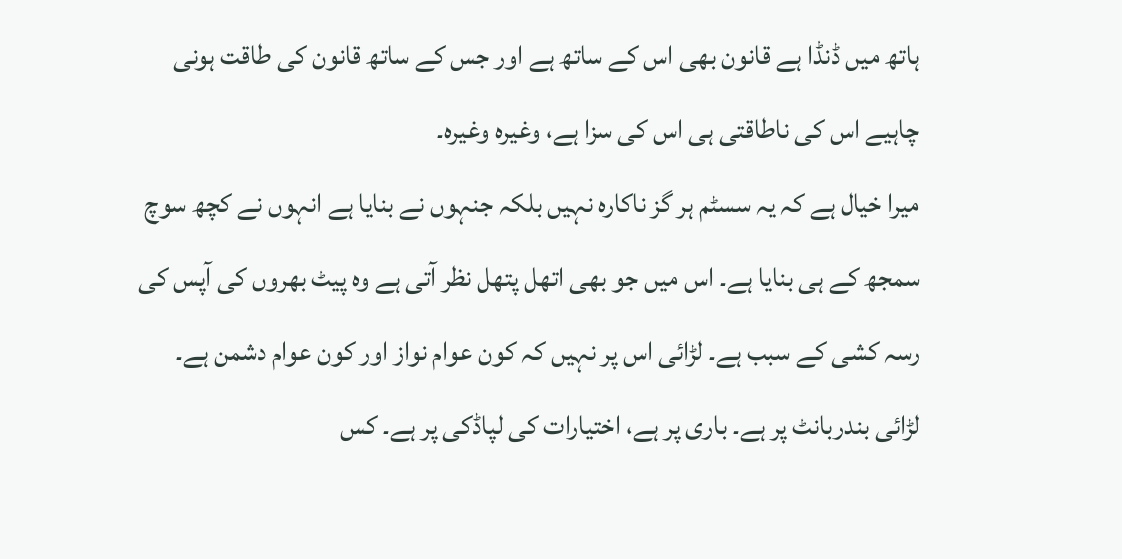ہاتھ میں ڈنڈا ہے قانون بھی اس کے ساتھ ہے اور جس کے ساتھ قانون کی طاقت ہونی چاہیے اس کی ناطاقتی ہی اس کی سزا ہے، وغیرہ وغیرہ۔
میرا خیال ہے کہ یہ سسٹم ہر گز ناکارہ نہیں بلکہ جنہوں نے بنایا ہے انہوں نے کچھ سوچ سمجھ کے ہی بنایا ہے۔ اس میں جو بھی اتھل پتھل نظر آتی ہے وہ پیٹ بھروں کی آپس کی رسہ کشی کے سبب ہے۔ لڑائی اس پر نہیں کہ کون عوام نواز اور کون عوام دشمن ہے۔ لڑائی بندربانٹ پر ہے۔ باری پر ہے، اختیارات کی لپاڈکی پر ہے۔ کس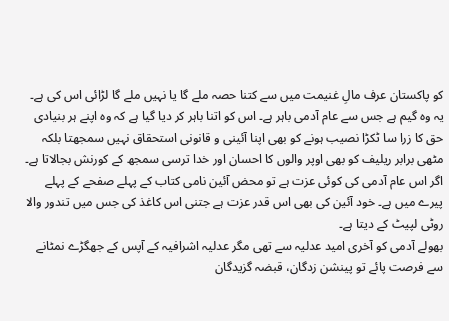کو پاکستان عرف مالِ غنیمت میں سے کتنا حصہ ملے گا یا نہیں ملے گا لڑائی اس کی ہے۔
یہ وہ گیم ہے جس سے عام آدمی باہر ہے۔ اس کو اتنا باہر کر دیا گیا ہے کہ وہ اپنے ہر بنیادی حق کا زرا سا ٹکڑا نصیب ہونے کو بھی اپنا آئینی و قانونی استحقاق نہیں سمجھتا بلکہ مٹھی برابر ریلیف کو بھی اوپر والوں کا احسان اور خدا ترسی سمجھ کے کورنش بجالاتا ہے۔ اگر اس عام آدمی کی کوئی عزت ہے تو محض آئین نامی کتاب کے پہلے صفحے کے پہلے پیرے میں ہے۔ خود آئین کی بھی اس قدر عزت ہے جتنی اس کاغذ کی جس میں تندور والا روٹی لپیٹ کے دیتا ہے۔
بھولے آدمی کو آخری امید عدلیہ سے تھی مگر عدلیہ اشرافیہ کے آپس کے جھگڑے نمٹانے سے فرصت پائے تو پینشن زدگان، قبضہ گزیدگان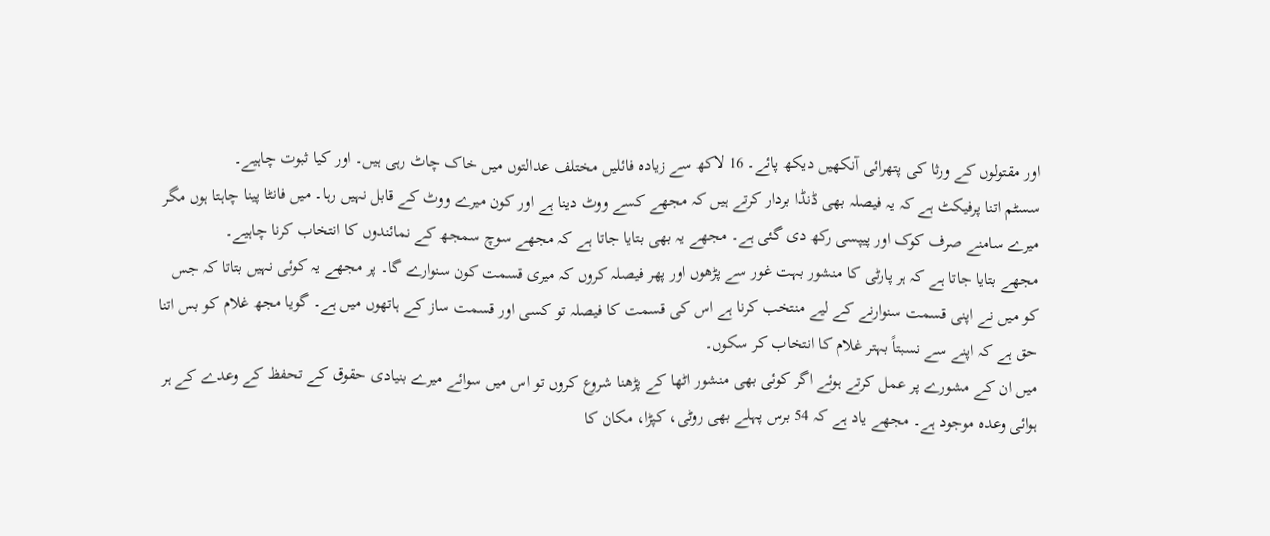اور مقتولوں کے ورثا کی پتھرائی آنکھیں دیکھ پائے۔ 16 لاکھ سے زیادہ فائلیں مختلف عدالتوں میں خاک چاٹ رہی ہیں۔ اور کیا ثبوت چاہیے۔
سسٹم اتنا پرفیکٹ ہے کہ یہ فیصلہ بھی ڈنڈا بردار کرتے ہیں کہ مجھے کسے ووٹ دینا ہے اور کون میرے ووٹ کے قابل نہیں رہا۔ میں فانٹا پینا چاہتا ہوں مگر میرے سامنے صرف کوک اور پیپسی رکھ دی گئی ہے۔ مجھے یہ بھی بتایا جاتا ہے کہ مجھے سوچ سمجھ کے نمائندوں کا انتخاب کرنا چاہیے۔
مجھے بتایا جاتا ہے کہ ہر پارٹی کا منشور بہت غور سے پڑھوں اور پھر فیصلہ کروں کہ میری قسمت کون سنوارے گا۔ پر مجھے یہ کوئی نہیں بتاتا کہ جس کو میں نے اپنی قسمت سنوارنے کے لیے منتخب کرنا ہے اس کی قسمت کا فیصلہ تو کسی اور قسمت ساز کے ہاتھوں میں ہے۔ گویا مجھ غلام کو بس اتنا حق ہے کہ اپنے سے نسبتاً بہتر غلام کا انتخاب کر سکوں۔
میں ان کے مشورے پر عمل کرتے ہوئے اگر کوئی بھی منشور اٹھا کے پڑھنا شروع کروں تو اس میں سوائے میرے بنیادی حقوق کے تحفظ کے وعدے کے ہر ہوائی وعدہ موجود ہے۔ مجھے یاد ہے کہ 54 برس پہلے بھی روٹی، کپڑا، مکان کا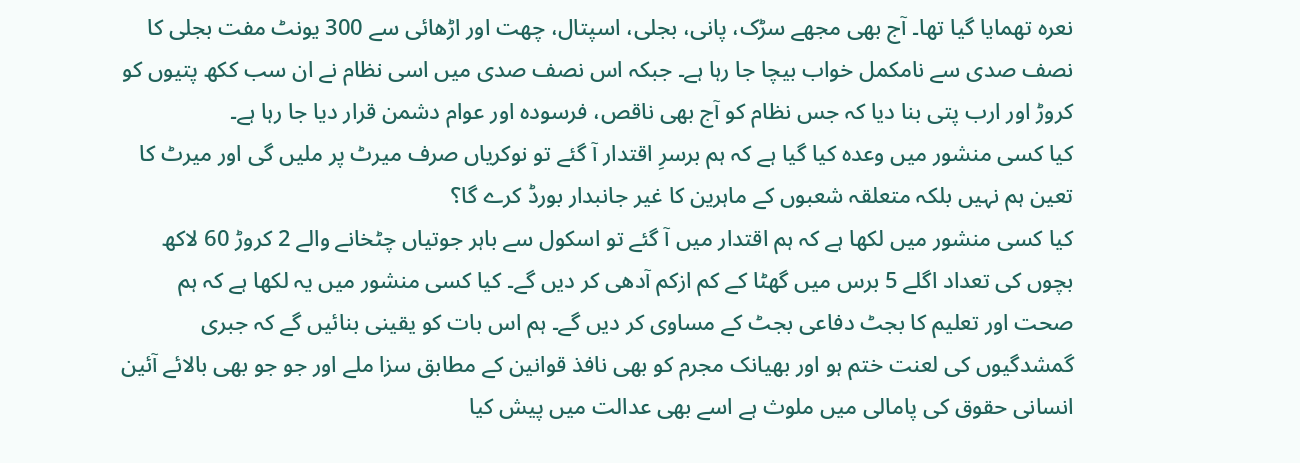نعرہ تھمایا گیا تھا۔ آج بھی مجھے سڑک، پانی، بجلی، اسپتال، چھت اور اڑھائی سے 300 یونٹ مفت بجلی کا نصف صدی سے نامکمل خواب بیچا جا رہا ہے۔ جبکہ اس نصف صدی میں اسی نظام نے ان سب ککھ پتیوں کو کروڑ اور ارب پتی بنا دیا کہ جس نظام کو آج بھی ناقص، فرسودہ اور عوام دشمن قرار دیا جا رہا ہے۔
کیا کسی منشور میں وعدہ کیا گیا ہے کہ ہم برسرِ اقتدار آ گئے تو نوکریاں صرف میرٹ پر ملیں گی اور میرٹ کا تعین ہم نہیں بلکہ متعلقہ شعبوں کے ماہرین کا غیر جانبدار بورڈ کرے گا؟
کیا کسی منشور میں لکھا ہے کہ ہم اقتدار میں آ گئے تو اسکول سے باہر جوتیاں چٹخانے والے 2 کروڑ 60 لاکھ بچوں کی تعداد اگلے 5 برس میں گھٹا کے کم ازکم آدھی کر دیں گے۔ کیا کسی منشور میں یہ لکھا ہے کہ ہم صحت اور تعلیم کا بجٹ دفاعی بجٹ کے مساوی کر دیں گے۔ ہم اس بات کو یقینی بنائیں گے کہ جبری گمشدگیوں کی لعنت ختم ہو اور بھیانک مجرم کو بھی نافذ قوانین کے مطابق سزا ملے اور جو جو بھی بالائے آئین انسانی حقوق کی پامالی میں ملوث ہے اسے بھی عدالت میں پیش کیا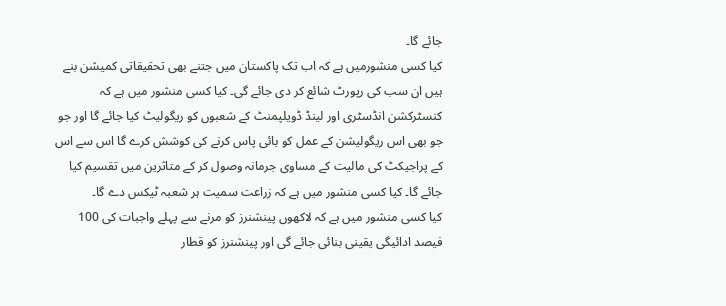جائے گا۔
کیا کسی منشورمیں ہے کہ اب تک پاکستان میں جتنے بھی تحقیقاتی کمیشن بنے ہیں ان سب کی رپورٹ شائع کر دی جائے گی۔ کیا کسی منشور میں ہے کہ کنسٹرکشن انڈسٹری اور لینڈ ڈویلپمنٹ کے شعبوں کو ریگولیٹ کیا جائے گا اور جو جو بھی اس ریگولیشن کے عمل کو بائی پاس کرنے کی کوشش کرے گا اس سے اس کے پراجیکٹ کی مالیت کے مساوی جرمانہ وصول کر کے متاثرین میں تقسیم کیا جائے گا۔ کیا کسی منشور میں ہے کہ زراعت سمیت ہر شعبہ ٹیکس دے گا۔
کیا کسی منشور میں ہے کہ لاکھوں پینشنرز کو مرنے سے پہلے واجبات کی 100 فیصد ادائیگی یقینی بنائی جائے گی اور پینشنرز کو قطار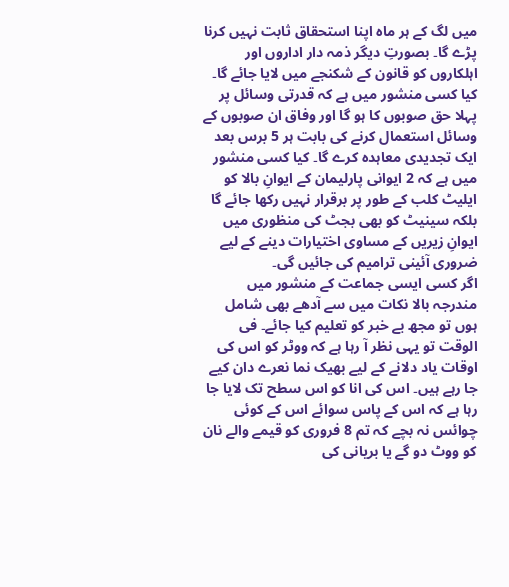میں لگ کے ہر ماہ اپنا استحقاق ثابت نہیں کرنا پڑے گا۔ بصورتِ دیگر ذمہ دار اداروں اور اہلکاروں کو قانون کے شکنجے میں لایا جائے گا۔
کیا کسی منشور میں ہے کہ قدرتی وسائل پر پہلا حق صوبوں کا ہو گا اور وفاق ان صوبوں کے وسائل استعمال کرنے کی بابت ہر 5 برس بعد ایک تجدیدی معاہدہ کرے گا۔ کیا کسی منشور میں ہے کہ 2 ایوانی پارلیمان کے ایوانِ بالا کو ایلیٹ کلب کے طور پر برقرار نہیں رکھا جائے گا بلکہ سینیٹ کو بھی بجٹ کی منظوری میں ایوانِ زیریں کے مساوی اختیارات دینے کے لیے ضروری آئینی ترامیم کی جائیں گی۔
اگر کسی ایسی جماعت کے منشور میں مندرجہ بالا نکات میں سے آدھے بھی شامل ہوں تو مجھ بے خبر کو تعلیم کیا جائے۔ فی الوقت تو یہی نظر آ رہا ہے کہ ووٹر کو اس کی اوقات یاد دلانے کے لیے بھیک نما نعرے دان کیے جا رہے ہیں۔ اس کی انا کو اس سطح تک لایا جا رہا ہے کہ اس کے پاس سوائے اس کے کوئی چوائس نہ بچے کہ تم 8 فروری کو قیمے والے نان کو ووٹ دو گے یا بریانی کی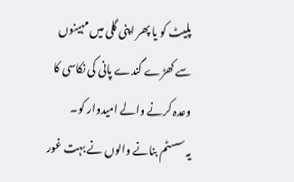پلیٹ کو یا پھر اپنی گلی میں مہینوں سے کھڑے گندے پانی کی نکاسی کا وعدہ کرنے والے امیدوار کو۔
یہ سسٹم بنانے والوں نے بہت غور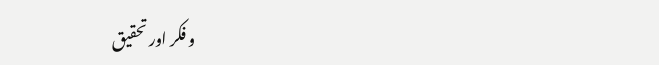و فکر اور تحقیق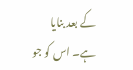کے بعد بنایا ہے۔ اس کو جو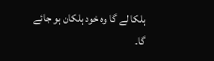ہلکا لے گا وہ خود ہلکان ہو جائے گا۔